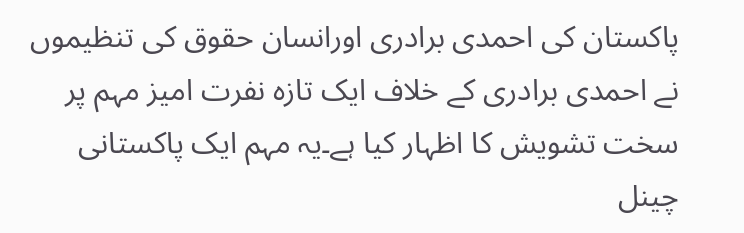پاکستان کی احمدی برادری اورانسان حقوق کی تنظیموں نے احمدی برادری کے خلاف ایک تازہ نفرت امیز مہم پر سخت تشویش کا اظہار کیا ہے۔یہ مہم ایک پاکستانی چینل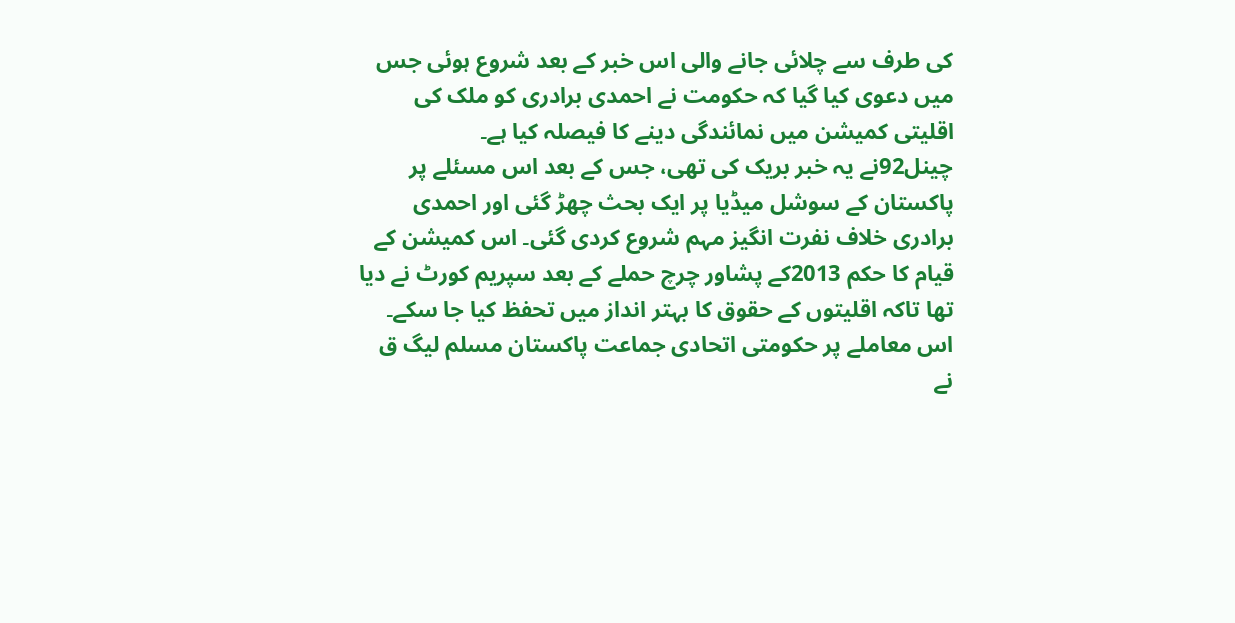کی طرف سے چلائی جانے والی اس خبر کے بعد شروع ہوئی جس میں دعوی کیا گیا کہ حکومت نے احمدی برادری کو ملک کی اقلیتی کمیشن میں نمائندگی دینے کا فیصلہ کیا ہے۔
چینل92نے یہ خبر بریک کی تھی، جس کے بعد اس مسئلے پر پاکستان کے سوشل میڈیا پر ایک بحث چھڑ گئی اور احمدی برادری خلاف نفرت انگیز مہم شروع کردی گئی۔ اس کمیشن کے قیام کا حکم 2013کے پشاور چرچ حملے کے بعد سپریم کورٹ نے دیا تھا تاکہ اقلیتوں کے حقوق کا بہتر انداز میں تحفظ کیا جا سکے۔
اس معاملے پر حکومتی اتحادی جماعت پاکستان مسلم لیگ ق نے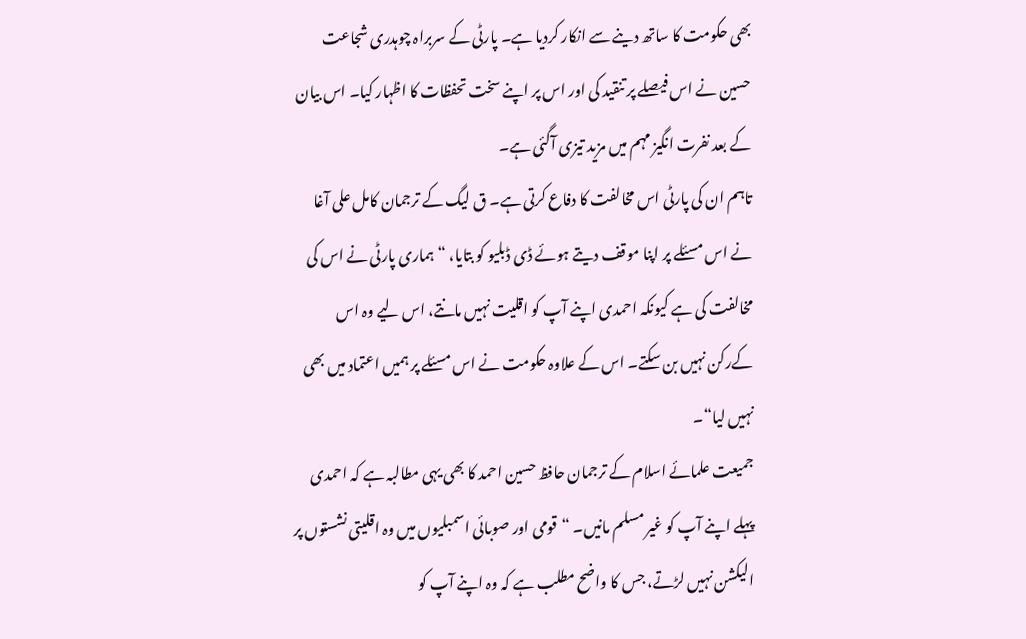بھی حکومت کا ساتھ دینے سے انکار کردیا ہے۔ پارٹی کے سربراہ چوہدری شجاعت حسین نے اس فیصلے پر تنقید کی اور اس پر اپنے سخت تحفظات کا اظہار کیا۔ اس بیان کے بعد نفرت انگیز مہم میں مزید تیزی آگئی ہے۔
تاہم ان کی پارٹی اس مخالفت کا دفاع کرتی ہے۔ ق لیگ کے ترجمان کامل علی آغا نے اس مسئلے پر اپنا موقف دیتے ہوئے ڈی ڈبلیو کو بتایا، “ہماری پارٹی نے اس کی مخالفت کی ہے کیونکہ احمدی اپنے آپ کو اقلیت نہیں مانتے، اس لیے وہ اس کےرکن نہیں بن سکتے۔ اس کے علاوہ حکومت نے اس مسئلے پر ہمیں اعتماد میں بھی نہیں لیا“۔
جمیعت علمائے اسلام کے ترجمان حافظ حسین احمد کا بھی یہی مطالبہ ہے کہ احمدی پہلے اپنے آپ کو غیر مسلم مانیں۔ “قومی اور صوبائی اسمبلیوں میں وہ اقلیتی نشستوں پر الیکشن نہیں لڑتے، جس کا واضح مطلب ہے کہ وہ اپنے آپ کو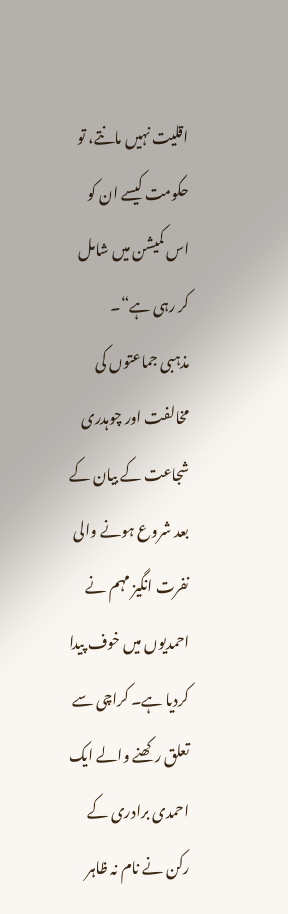اقلیت نہیں مانتے، تو حکومت کیسے ان کو اس کمیشن میں شامل کر رہی ہے“۔
مذہبی جماعتوں کی مخالفت اور چوہدری شجاعت کے بیان کے بعد شروع ہونے والی نفرت انگیز مہم نے احمدیوں میں خوف پیدا کردیا ہے۔ کراچی سے تعلق رکھنے والے ایک احمدی برادری کے رکن نے نام نہ ظاہر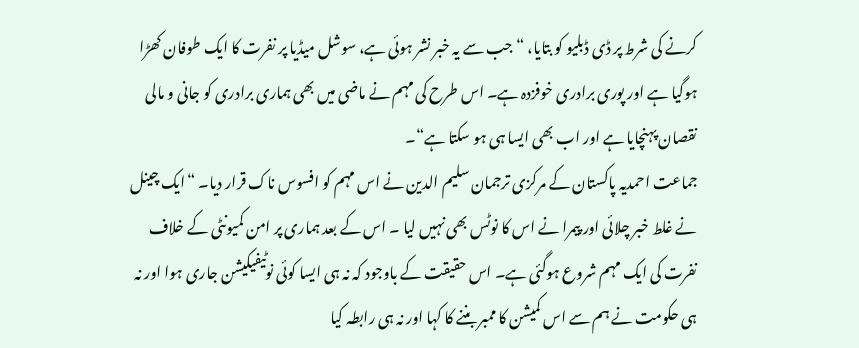کرنے کی شرط پر ڈی ڈبلیو کو بتایا، “جب سے یہ خبر نشر ہوئی ہے، سوشل میڈیا پر نفرت کا ایک طوفان کھڑا ہوگیا ہے اور پوری برادری خوفزدہ ہے۔ اس طرح کی مہم نے ماضی میں بھی ہماری برادری کو جانی و مالی نقصان پہنچایا ہے اور اب بھی ایسا ہی ہو سکتا ہے“۔
جماعت احمدیہ پاکستان کے مرکزی ترجمان سلیم الدین نے اس مہم کو افسوس ناک قرار دیا۔ “ایک چینل نے غلط خبر چلائی اور پیمرا نے اس کا نوٹس بھی نہیں لیا ۔ اس کے بعد ہماری پر امن کمیونٹی کے خلاف نفرت کی ایک مہم شروع ہوگئی ہے۔ اس حقیقت کے باوجود کہ نہ ہی ایسا کوئی نوٹیفیکیشن جاری ہوا اور نہ ہی حکومت نے ہم سے اس کمیشن کا ممبر بننے کا کہا اور نہ ہی رابطہ کیا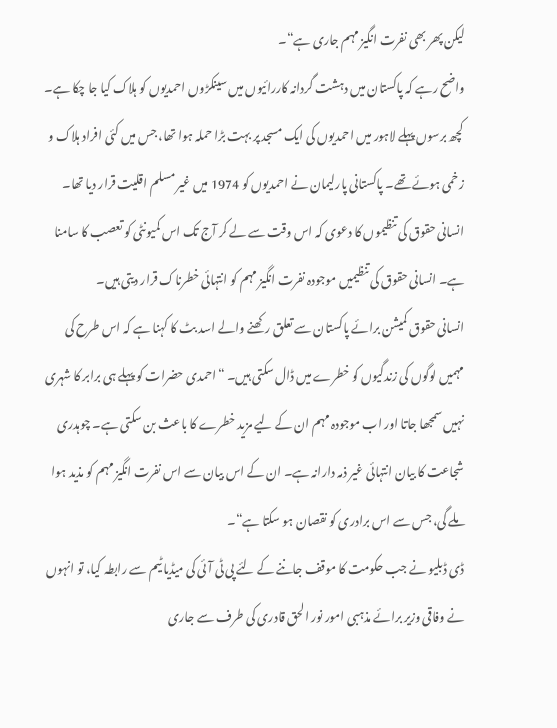لیکن پھر بھی نفرت انگیز مہم جاری ہے“۔
واضح رہے کہ پاکستان میں دہشت گردانہ کاررائیوں میں سینکڑوں احمدیوں کو ہلاک کیا جا چکا ہے۔ کچھ برسوں پہلے لاہور میں احمدیوں کی ایک مسجد پر بہت بڑا حملہ ہوا تھا، جس میں کئی افراد ہلاک و زخمی ہوئے تھے۔ پاکستانی پارلیمان نے احمدیوں کو 1974 میں غیر مسلم اقلیت قرار دیا تھا۔ انسانی حقوق کی تنظیموں کا دعوی کہ اس وقت سے لے کر آج تک اس کمیونٹی کو تعصب کا سامنا ہے۔ انسانی حقوق کی تنظیمیں موجودہ نفرت انگیز مہم کو انتہائی خطرناک قرار دیتی ہیں۔
انسانی حقوق کمیشن برائے پاکستان سے تعلق رکھنے والے اسد بٹ کا کہنا ہے کہ اس طرح کی مہمیں لوگوں کی زندگیوں کو خطرے میں ڈال سکتی ہیں۔ “احمدی حضرات کو پہلے ہی برابر کا شہری نہیں سمجھا جاتا اور اب موجودہ مہم ان کے لیے مزید خطرے کا باعث بن سکتی ہے۔ چوہدری شجاعت کا بیان انتہائی غیر ذمہ دارانہ ہے۔ ان کے اس بیان سے اس نفرت انگیز مہم کو مذید ہوا ملے گی، جس سے اس برادری کو نقصان ہو سکتا ہے“۔
ڈی ڈبلیو نے جب حکومت کا موقف جاننے کے لئے پی ٹی آئی کی میڈیا ٹیم سے رابطہ کیا، تو انہوں نے وفاقی وزیر برائے مذہبی امور نور الحق قادری کی طرف سے جاری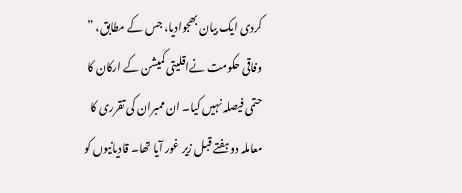کردی ایک بیان بھجوادیا، جس کے مطابق، ” وفاقی حکومت نےاقلیتی کمیشن کے ارکان کا حتمی فیصلہ نہیں کیا۔ ان ممبران کی تقرری کا معاملہ دو ہفتے قبل زیر غور آیا تھا۔ قادیانیوں کو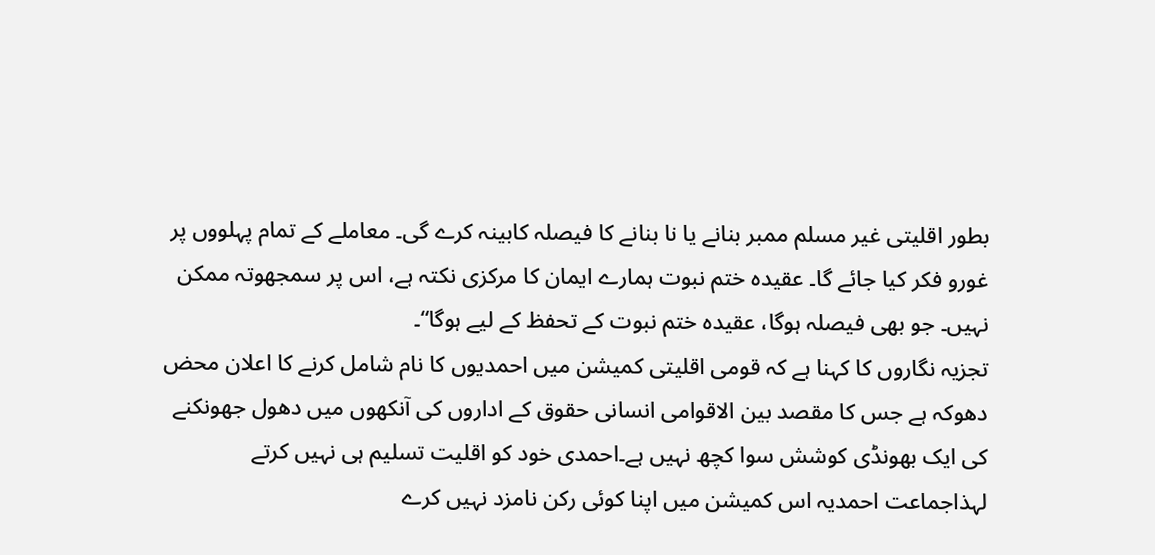بطور اقلیتی غیر مسلم ممبر بنانے یا نا بنانے کا فیصلہ کابینہ کرے گی۔ معاملے کے تمام پہلووں پر غورو فکر کیا جائے گا۔ عقیدہ ختم نبوت ہمارے ایمان کا مرکزی نکتہ ہے، اس پر سمجھوتہ ممکن نہیں۔ جو بھی فیصلہ ہوگا، عقیدہ ختم نبوت کے تحفظ کے لیے ہوگا“۔
تجزیہ نگاروں کا کہنا ہے کہ قومی اقلیتی کمیشن میں احمدیوں کا نام شامل کرنے کا اعلان محض دھوکہ ہے جس کا مقصد بین الاقوامی انسانی حقوق کے اداروں کی آنکھوں میں دھول جھونکنے کی ایک بھونڈی کوشش سوا کچھ نہیں ہے۔احمدی خود کو اقلیت تسلیم ہی نہیں کرتے لہذاجماعت احمدیہ اس کمیشن میں اپنا کوئی رکن نامزد نہیں کرے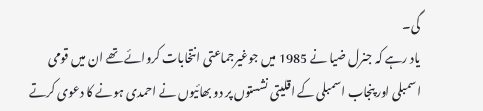گی۔
یاد رہے کہ جنرل ضیا نے 1985 میں جوغیرجماعتی انتخابات کروائے تھے ان میں قومی اسمبلی اور پنجاب اسمبلی کے اقلیتی نشستوں پر دو بھائیوں نے احمدی ہونے کا دعوی کرتے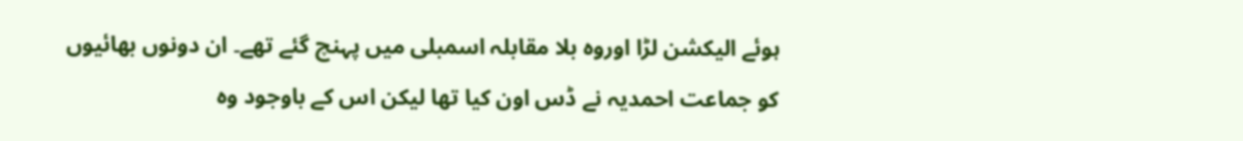ہوئے الیکشن لڑا اوروہ بلا مقابلہ اسمبلی میں پہنچ گئے تھے۔ ان دونوں بھائیوں کو جماعت احمدیہ نے ڈس اون کیا تھا لیکن اس کے باوجود وہ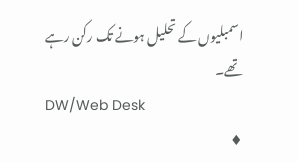اسمبلیوں کے تحلیل ہونے تک رکن رہے تھے۔
DW/Web Desk
♦